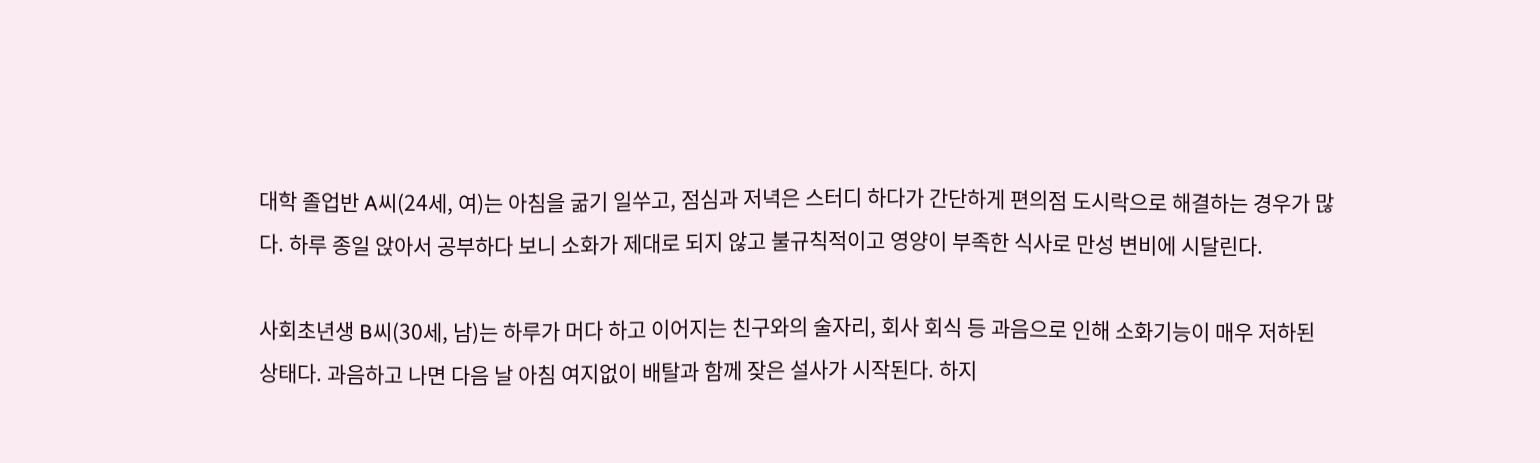대학 졸업반 A씨(24세, 여)는 아침을 굶기 일쑤고, 점심과 저녁은 스터디 하다가 간단하게 편의점 도시락으로 해결하는 경우가 많다. 하루 종일 앉아서 공부하다 보니 소화가 제대로 되지 않고 불규칙적이고 영양이 부족한 식사로 만성 변비에 시달린다.

사회초년생 B씨(30세, 남)는 하루가 머다 하고 이어지는 친구와의 술자리, 회사 회식 등 과음으로 인해 소화기능이 매우 저하된 상태다. 과음하고 나면 다음 날 아침 여지없이 배탈과 함께 잦은 설사가 시작된다. 하지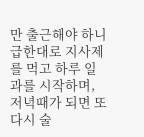만 출근해야 하니 급한대로 지사제를 먹고 하루 일과를 시작하며, 저녁때가 되면 또 다시 술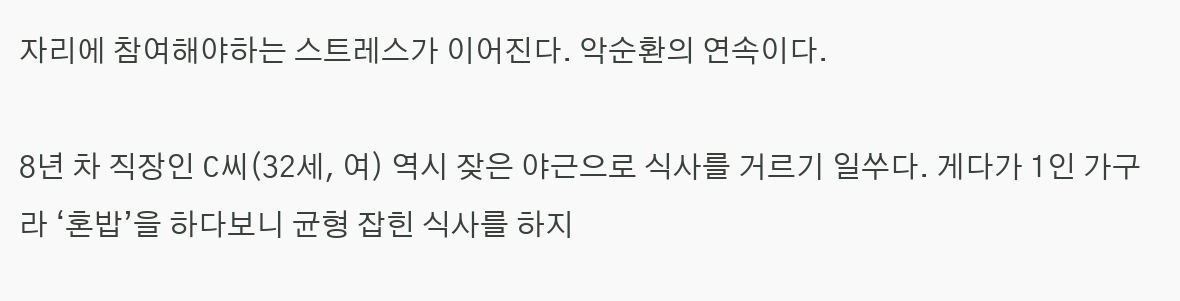자리에 참여해야하는 스트레스가 이어진다. 악순환의 연속이다.

8년 차 직장인 C씨(32세, 여) 역시 잦은 야근으로 식사를 거르기 일쑤다. 게다가 1인 가구라 ‘혼밥’을 하다보니 균형 잡힌 식사를 하지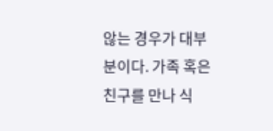않는 경우가 대부분이다. 가족 혹은 친구를 만나 식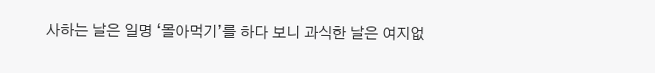사하는 날은 일명 ‘몰아먹기’를 하다 보니 과식한 날은 여지없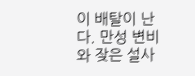이 배탈이 난다. 만성 변비와 잦은 설사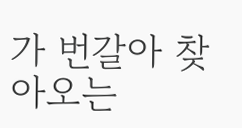가 번갈아 찾아오는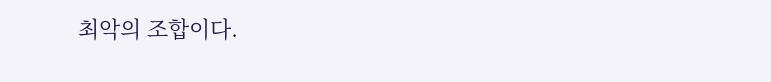최악의 조합이다.